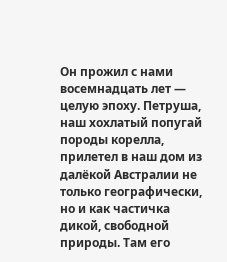Он прожил с нами восемнадцать лет — целую эпоху. Петруша, наш хохлатый попугай породы корелла, прилетел в наш дом из далёкой Австралии не только географически, но и как частичка дикой, свободной природы. Там его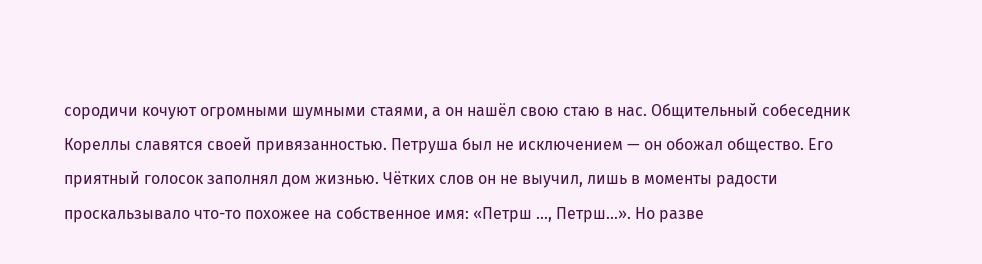сородичи кочуют огромными шумными стаями, а он нашёл свою стаю в нас. Общительный собеседник Кореллы славятся своей привязанностью. Петруша был не исключением — он обожал общество. Его приятный голосок заполнял дом жизнью. Чётких слов он не выучил, лишь в моменты радости проскальзывало что-то похожее на собственное имя: «Петрш ..., Петрш...». Но разве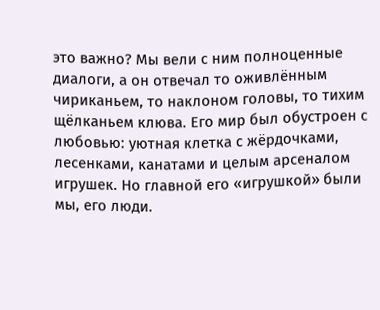это важно? Мы вели с ним полноценные диалоги, а он отвечал то оживлённым чириканьем, то наклоном головы, то тихим щёлканьем клюва. Его мир был обустроен с любовью: уютная клетка с жёрдочками, лесенками, канатами и целым арсеналом игрушек. Но главной его «игрушкой» были мы, его люди.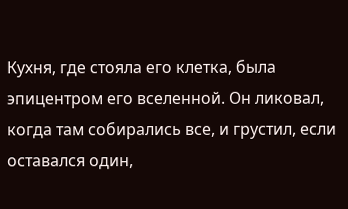Кухня, где стояла его клетка, была эпицентром его вселенной. Он ликовал, когда там собирались все, и грустил, если оставался один,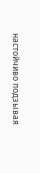настойчиво подзывая